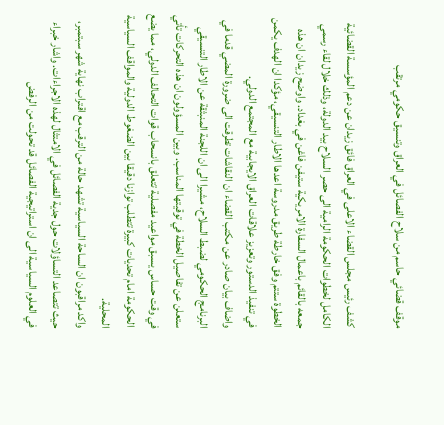موقف قضائي حاسم من سلاح الفصائل في العراق وتنسيق حكومي مرتقب

كشف رئيس مجلس القضاء الاعلى في العراق فائق زيدان عن دعم المؤسسة القضائية الكامل لخطوات الحكومة الرامية الى حصر السلاح بيد الدولة، وذلك خلال لقاء رسمي جمعه بالقائم باعمال السفارة الامريكية ستيفن فاغن في بغداد. واوضح زيدان ان هذه الخطوة ستتم وفق خارطة طريق مدروسة اعدها الاطار التنسيقي، مؤكدا ان الهدف يكمن في تنفيذ الدستور وتعزيز علاقات العراق الايجابية مع المجتمع الدولي.
واضاف بيان صادر عن مكتب القضاء ان النقاشات تطرقت الى ضرورة المضي قدما في البرنامج الحكومي لضبط السلاح، مشيرا الى ان اللجنة المنبثقة عن الاطار التنسيقي ستعلن عن تفاصيل الخطة في توقيتها المناسب. وبين المسؤولون ان هذه التحركات تأتي في وقت حساس يسبق مواعيد مفصلية تتعلق بانسحاب قوات التحالف الدولي، مما يضع الحكومة امام تحديات كبيرة تتطلب توازنا دقيقا بين الضغوط الدولية والمواقف السياسية المحلية.
واكد مراقبون ان الساحة السياسية تشهد حالة من الترقب مع اقتراب نهاية شهر سبتمبر، حيث تتصاعد التساؤلات حول جدية الفصائل في الامتثال لهذه الاجراءات. واشار خبراء في العلوم السياسية الى ان استراتيجية الفصائل قد تحولت من الرفض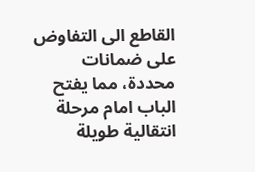القاطع الى التفاوض على ضمانات محددة، مما يفتح الباب امام مرحلة انتقالية طويلة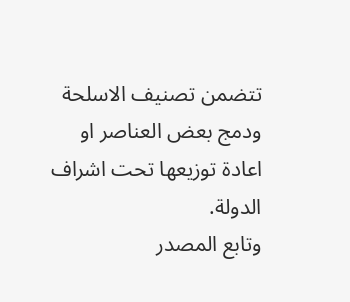تتضمن تصنيف الاسلحة ودمج بعض العناصر او اعادة توزيعها تحت اشراف الدولة.
وتابع المصدر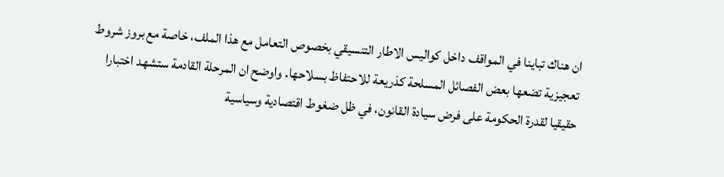ان هناك تباينا في المواقف داخل كواليس الاطار التنسيقي بخصوص التعامل مع هذا الملف، خاصة مع بروز شروط تعجيزية تضعها بعض الفصائل المسلحة كذريعة للاحتفاظ بسلاحها. واوضح ان المرحلة القادمة ستشهد اختبارا حقيقيا لقدرة الحكومة على فرض سيادة القانون، في ظل ضغوط اقتصادية وسياسية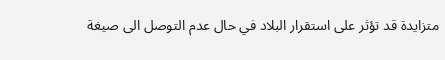متزايدة قد تؤثر على استقرار البلاد في حال عدم التوصل الى صيغة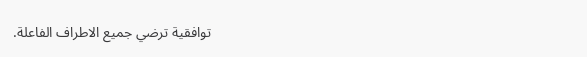توافقية ترضي جميع الاطراف الفاعلة.